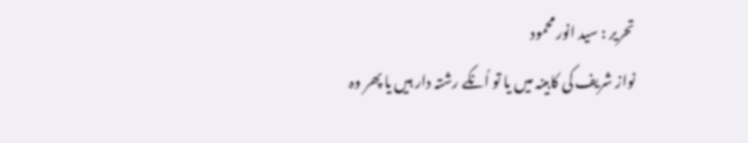تحریر : سید انور محمود
نواز شریف کی کابینہ میں یا تو اُنکے رشتہ دار ہیں یا پھر وہ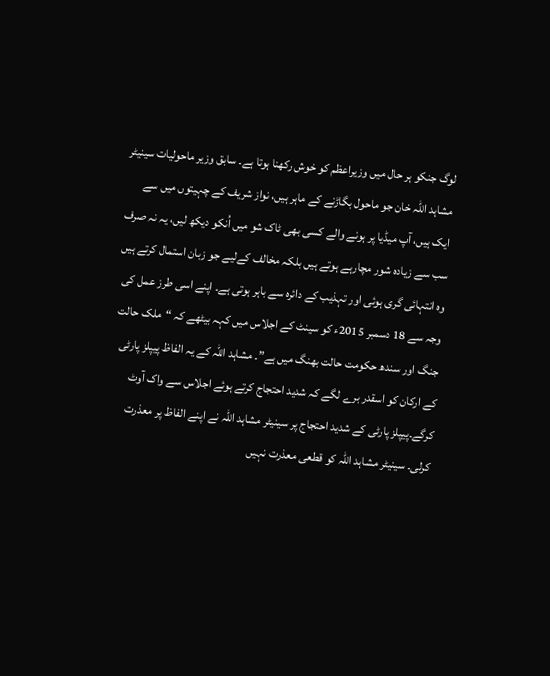لوگ جنکو ہر حال میں وزیراعظم کو خوش رکھنا ہوتا ہے۔ سابق وزیر ماحولیات سینیٹر مشاہد اللہ خان جو ماحول بگاڑنے کے ماہر ہیں، نواز شریف کے چہیتوں میں سے ایک ہیں، آپ میڈیا پر ہونے والے کسی بھی ٹاک شو میں اُنکو دیکھ لیں، یہ نہ صرف سب سے زیادہ شور مچارہے ہوتے ہیں بلکہ مخالف کےلیے جو زبان استمال کرتے ہیں وہ انتہائی گری ہوئی اور تہذیب کے دائرہ سے باہر ہوتی ہے۔ اپنے اسی طرز عمل کی وجہ سے 18 دسمبر 2015ء کو سینٹ کے اجلاس میں کہہ بیٹھے کہ “ملک حالت جنگ اور سندھ حکومت حالت بھنگ میں ہے”۔ مشاہد اللہ کے یہ الفاظ پیپلز پارٹی کے ارکان کو اسقدر برے لگے کہ شدید احتجاج کرتے ہوئے اجلاس سے واک آوٹ کرگے۔پیپلز پارٹی کے شدید احتجاج پر سینیٹر مشاہد اللہ نے اپنے الفاظ پر معذرت کرلی۔ سینیٹر مشاہد اللہ کو قطعی معذرت نہیں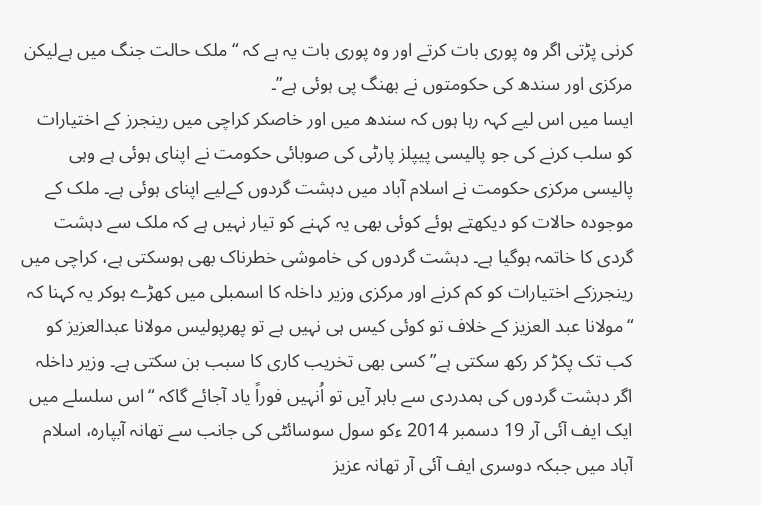کرنی پڑتی اگر وہ پوری بات کرتے اور وہ پوری بات یہ ہے کہ “ملک حالت جنگ میں ہےلیکن مرکزی اور سندھ کی حکومتوں نے بھنگ پی ہوئی ہے”۔
ایسا میں اس لیے کہہ رہا ہوں کہ سندھ میں اور خاصکر کراچی میں رینجرز کے اختیارات کو سلب کرنے کی جو پالیسی پیپلز پارٹی کی صوبائی حکومت نے اپنای ہوئی ہے وہی پالیسی مرکزی حکومت نے اسلام آباد میں دہشت گردوں کےلیے اپنای ہوئی ہے۔ ملک کے موجودہ حالات کو دیکھتے ہوئے کوئی بھی یہ کہنے کو تیار نہیں ہے کہ ملک سے دہشت گردی کا خاتمہ ہوگیا ہے۔ دہشت گردوں کی خاموشی خطرناک بھی ہوسکتی ہے، کراچی میں رینجرزکے اختیارات کو کم کرنے اور مرکزی وزیر داخلہ کا اسمبلی میں کھڑے ہوکر یہ کہنا کہ “مولانا عبد العزیز کے خلاف تو کوئی کیس ہی نہیں ہے تو پھرپولیس مولانا عبدالعزیز کو کب تک پکڑ کر رکھ سکتی ہے” کسی بھی تخریب کاری کا سبب بن سکتی ہے۔ وزیر داخلہ اگر دہشت گردوں کی ہمدردی سے باہر آیں تو اُنہیں فوراً یاد آجائے گاکہ “اس سلسلے میں ایک ایف آئی آر 19 دسمبر 2014 ءکو سول سوسائٹی کی جانب سے تھانہ آبپارہ، اسلام آباد میں جبکہ دوسری ایف آئی آر تھانہ عزیز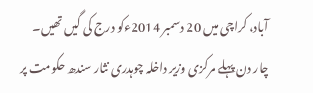آباد، کراچی میں 20 دسمبر 2014ءکو درج کی گیں تھیں۔
چار دن پہلے مرکزی وزیر داخلہ چوہدری نثار سندھ حکومت پر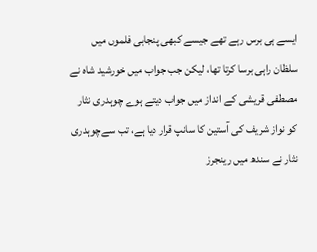ایسے ہی برس رہے تھے جیسے کبھی پنجابی فلموں میں سلظان راہی برسا کرتا تھا، لیکن جب جواب میں خورشید شاہ نے مصطفی قریشی کے انداز میں جواب دیتے ہوے چوہدری نثار کو نواز شریف کی آستین کا سانپ قرار دیا ہے، تب سےچوہدری نثار نے سندھ میں رینجرز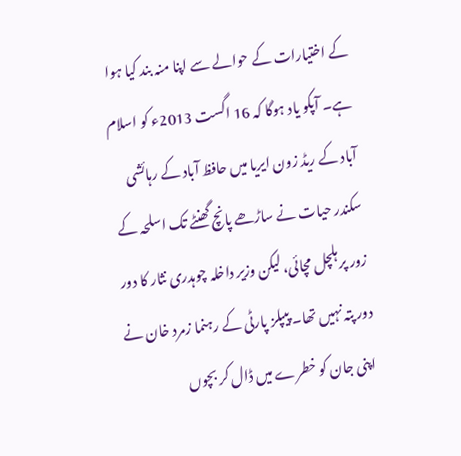کے اختیارات کے حوالے سے اپنا منہ بند کیا ہوا ہے۔ آپکو یاد ہوگا کہ 16 اگست 2013ء کو اسلام آباد کے ریڈ زون ایریا میں حافظ آباد کے رہائشی سکندر حیات نے ساڑھے پانچ گھنٹے تک اسلحہ کے زور پر ہلچل مچائی، لیکن وزیر داخلہ چوہدری نثار کا دور دور پتہ نہیں تھا۔ پیپلز پارٹی کے رہنما زمرد خان نے اپنی جان کو خطرے میں ڈال کر بچوں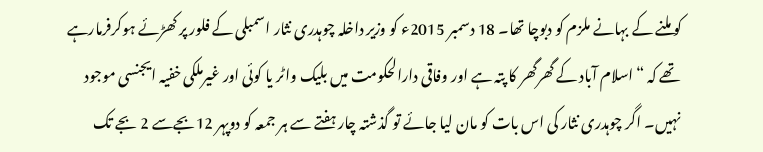کو ملنے کے بہانے ملزم کو دبوچا تھا۔ 18 دسمبر 2015ء کو وزیر داخلہ چوہدری نثار اسمبلی کے فلور پر کھڑئے ہوکرفرمارہے تھے کہ “اسلام آباد کے گھرگھر کا پتہ ہے اور وفاقی دارالحکومت میں بلیک واٹر یا کوئی اور غیرملکی خفیہ ایجنسی موجود نہیں۔ اگر چوہدری نثار کی اس بات کو مان لیا جائے تو گذشتہ چار ہفتے سے ہر جمعہ کو دوپہر 12بجےسے 2 بجے تک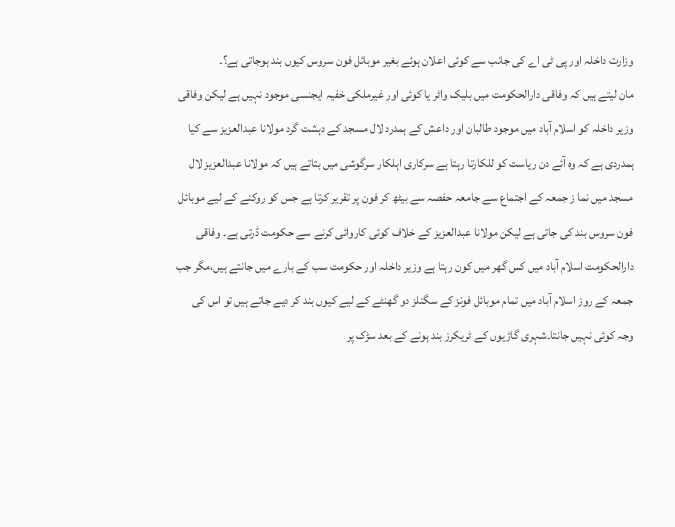وزارت داخلہ اور پی ٹی اے کی جانب سے کوئی اعلان ہوئے بغیر موبائل فون سروس کیوں بند ہوجاتی ہے؟۔
مان لیتے ہیں کہ وفاقی دارالحکومت میں بلیک واٹر یا کوئی اور غیرملکی خفیہ ایجنسی موجود نہیں ہے لیکن وفاقی وزیر داخلہ کو اسلام آباد میں موجود طالبان اور داعش کے ہمدرد لال مسجد کے دہشت گرد مولانا عبدالعزیز سے کیا ہمدردی ہے کہ وہ آئے دن ریاست کو للکارتا رہتا ہے سرکاری اہلکار سرگوشی میں بتاتے ہیں کہ مولانا عبدالعزیز لال مسجد میں نما ز جمعہ کے اجتماع سے جامعہ حفصہ سے بیٹھ کر فون پر تقریر کرتا ہے جس کو روکنے کے لیے موبائل فون سروس بند کی جاتی ہے لیکن مولانا عبدالعزیز کے خلاف کوئی کاروائی کرنے سے حکومت ڈرتی ہے۔ وفاقی دارالحکومت اسلام آباد میں کس گھر میں کون رہتا ہے وزیر داخلہ اور حکومت سب کے بارے میں جانتے ہیں،مگر جب جمعہ کے روز اسلام آباد میں تمام موبائل فونز کے سگنلز دو گھنٹے کے لیے کیوں بند کر دیے جاتے ہیں تو اس کی وجہ کوئی نہیں جانتا۔شہری گاڑیوں کے ٹریکرز بند ہونے کے بعد سڑک پر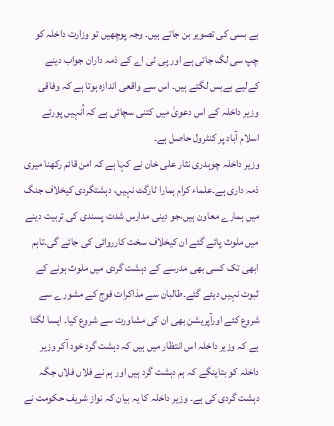بے بسی کی تصویر بن جاتے ہیں۔ وجہ پوچھیں تو وزارت داخلہ کو چپ سی لگ جاتی ہے اور پی ٹی اے کے ذمہ داران جواب دینے کےلیے بےبس لگتے ہیں۔ اس سے واقعی اندازہ ہوتا ہے کہ وفاقی وزیر داخلہ کے اس دعویٰ میں کتنی سچائی ہے کہ اُنہیں پورئے اسلام آباد پر کنٹرول حاصل ہے۔
وزیر داخلہ چوہدری نثار علی خان نے کہا ہے کہ امن قائم رکھنا میری ذمہ داری ہے۔علماء کرام ہمارا ٹارگٹ نہیں، دہشتگردی کیخلاف جنگ میں ہمارے معاون ہیں،جو دینی مدارس شدت پسندی کی تربیت دینے میں ملوث پائے گئے ان کیخلاف سخت کارروائی کی جائے گی۔تاہم ابھی تک کسی بھی مدرسے کے دہشت گردی میں ملوث ہونے کے ثبوت نہیں دیئے گئے۔طالبان سے مذاکرات فوج کے مشورے سے شروع کئے اورآپریشن بھی ان کی مشاورت سے شروع کیا۔ ایسا لگتا ہے کہ وزیر داخلہ اس انتظار میں ہیں کہ دہشت گرد خود آکر وزیر داخلہ کو بتاینگے کہ ہم دہشت گرد ہیں اور ہم نے فلاں فلاں جگہ دہشت گردی کی ہے۔ وزیر داخلہ کا یہ بیان کہ نواز شریف حکومت نے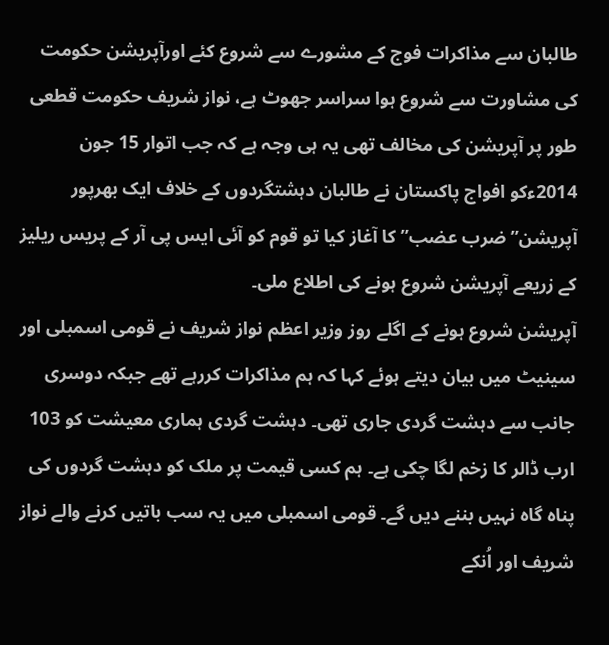طالبان سے مذاکرات فوج کے مشورے سے شروع کئے اورآپریشن حکومت کی مشاورت سے شروع ہوا سراسر جھوٹ ہے، نواز شریف حکومت قطعی طور پر آپریشن کی مخالف تھی یہ ہی وجہ ہے کہ جب اتوار 15 جون 2014ءکو افواج پاکستان نے طالبان دہشتگردوں کے خلاف ایک بھرپور آپریشن”ضرب عضب” کا آغاز کیا تو قوم کو آئی ایس پی آر کے پريس ريليز کے زریعے آپریشن شروع ہونے کی اطلاع ملی۔
آپریشن شروع ہونے کے اگلے روز وزیر اعظم نواز شریف نے قومی اسمبلی اور سینیٹ میں بیان دیتے ہوئے کہا کہ ہم مذاکرات کررہے تھے جبکہ دوسری جانب سے دہشت گردی جاری تھی۔ دہشت گردی ہماری معیشت کو 103 ارب ڈالر کا زخم لگا چکی ہے۔ ہم کسی قیمت پر ملک کو دہشت گردوں کی پناہ گاہ نہیں بننے دیں گے۔ قومی اسمبلی میں یہ سب باتیں کرنے والے نواز شریف اور اُنکے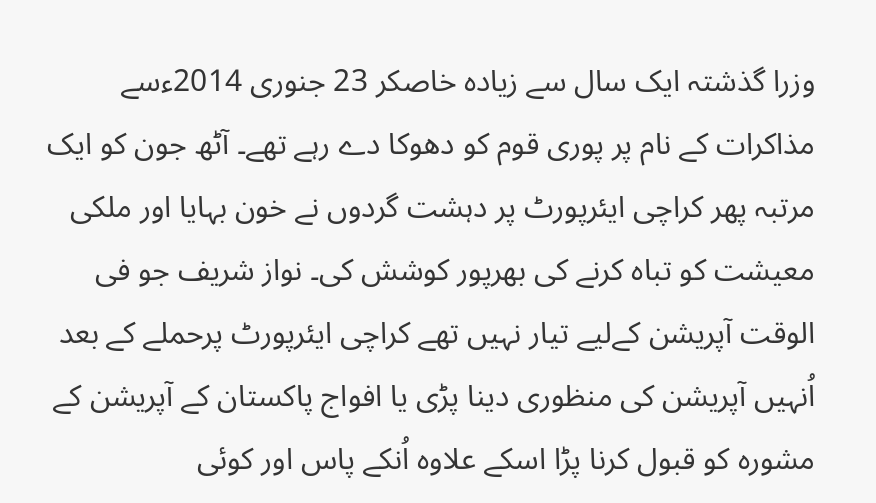وزرا گذشتہ ایک سال سے زیادہ خاصکر 23 جنوری 2014ءسے مذاکرات کے نام پر پوری قوم کو دھوکا دے رہے تھے۔ آٹھ جون کو ایک مرتبہ پھر کراچی ایئرپورٹ پر دہشت گردوں نے خون بہایا اور ملکی معیشت کو تباہ کرنے کی بھرپور کوشش کی۔ نواز شریف جو فی الوقت آپریشن کےلیے تیار نہیں تھے کراچی ایئرپورٹ پرحملے کے بعد اُنہیں آپریشن کی منظوری دینا پڑی یا افواج پاکستان کے آپریشن کے مشورہ کو قبول کرنا پڑا اسکے علاوہ اُنکے پاس اور کوئی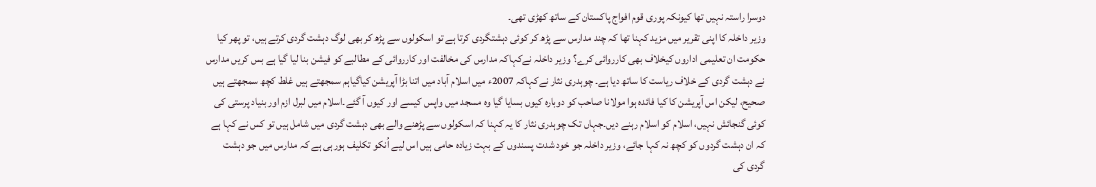دوسرا راستہ نہیں تھا کیونکہ پوری قوم افواج پاکستان کے ساتھ کھڑی تھی۔
وزیر داخلہ کا اپنی تقریر میں مزید کہنا تھا کہ چند مدارس سے پڑھ کر کوئی دہشتگردی کرتا ہے تو اسکولوں سے پڑھ کر بھی لوگ دہشت گردی کرتے ہیں، تو پھر کیا حکومت ان تعلیمی اداروں کیخلاف بھی کارروائی کرے؟ وزیر داخلہ نےکہاکہ مدارس کی مخالفت اور کارروائی کے مطالبے کو فیشن بنا لیا گیا ہے بس کریں مدارس نے دہشت گردی کے خلاف ریاست کا ساتھ دیا ہے۔ چوہدری نثار نےکہاکہ 2007ء میں اسلام آباد میں اتنا بڑا آپریشن کیاگیاہم سمجھتے ہیں غلط کچھ سمجھتے ہیں صحیح، لیکن اس آپریشن کا کیا فائدہ ہوا مولانا صاحب کو دوبارہ کیوں بسایا گیا وہ مسجد میں واپس کیسے اور کیوں آ گئے۔اسلام میں لبرل ازم اور بنیاد پرستی کی کوئی گنجائش نہیں، اسلام کو اسلام رہنے دیں۔جہاں تک چوہدری نثار کا یہ کہنا کہ اسکولوں سے پڑھنے والے بھی دہشت گردی میں شامل ہیں تو کس نے کہا ہے کہ ان دہشت گردوں کو کچھ نہ کہا جائے، وزیر داخلہ جو خود شدت پسندوں کے بہت زیادہ حامی ہیں اس لیے اُنکو تکلیف ہورہی ہے کہ مدارس میں جو دہشت گردی کی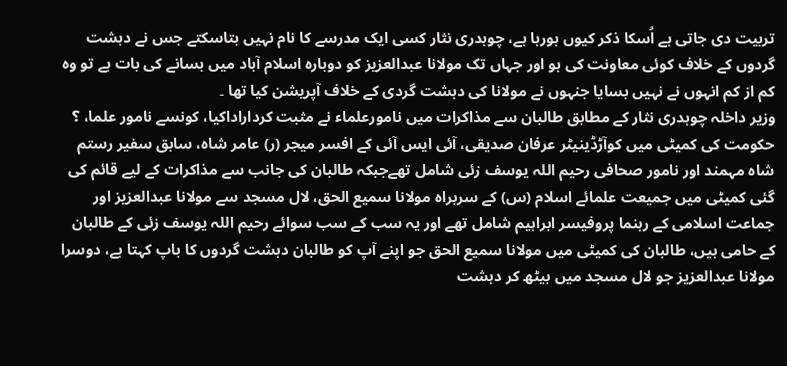تربیت دی جاتی ہے اُسکا ذکر کیوں ہورہا ہے، چوہدری نثار کسی ایک مدرسے کا نام نہیں بتاسکتے جس نے دہشت گردوں کے خلاف کوئی معاونت کی ہو اور جہاں تک مولانا عبدالعزیز کو دوبارہ اسلام آباد میں بسانے کی بات ہے تو وہ کم از کم انہوں نے نہیں بسایا جنہوں نے مولانا کی دہشت گردی کے خلاف آپریشن کیا تھا ۔
وزیر داخلہ چوہدری نثار کے مطابق طالبان سے مذاکرات میں نامورعلماء نے مثبت کرداراداکیا، کونسے نامور علما، ؟ حکومت کی کمیٹی میں کوآڑڈینیٹر عرفان صدیقی، آئی ایس آئی کے افسر میجر (ر) عامر شاہ، سابق سفیر رستم شاہ مہمند اور نامور صحافی رحیم اللہ یوسف زئی شامل تھےجبکہ طالبان کی جانب سے مذاکرات کے لیے قائم کی گئی کمیٹی میں جمیعت علمائے اسلام (س) کے سربراہ مولانا سمیع الحق، لال مسجد سے مولانا عبدالعزیز اور جماعت اسلامی کے رہنما پروفیسر ابراہیم شامل تھے اور یہ سب کے سب سوائے رحیم اللہ یوسف زئی کے طالبان کے حامی ہیں، طالبان کی کمیٹی میں مولانا سمیع الحق جو اپنے آپ کو طالبان دہشت گردوں کا باپ کہتا ہے، دوسرا مولانا عبدالعزیز جو لال مسجد میں بیٹھ کر دہشت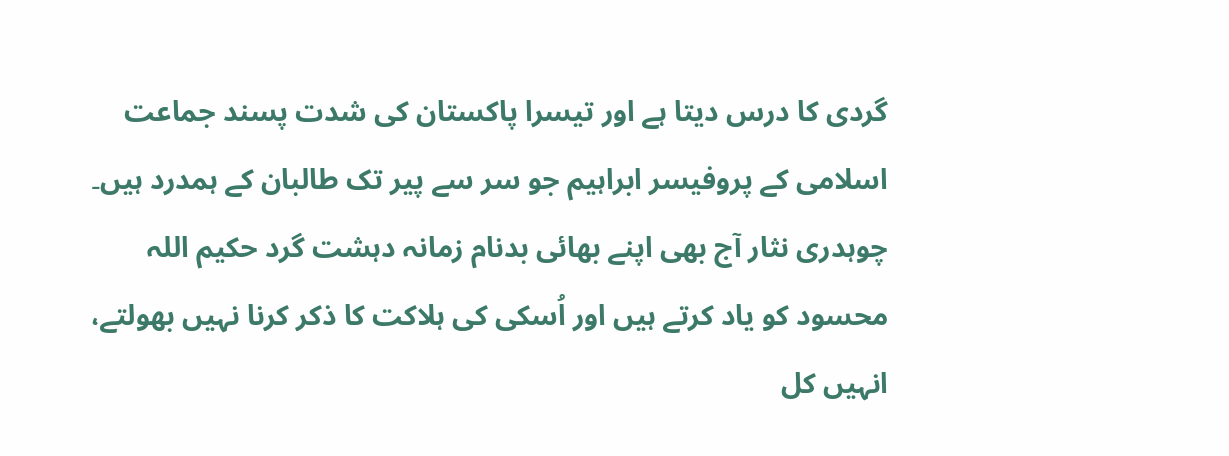گردی کا درس دیتا ہے اور تیسرا پاکستان کی شدت پسند جماعت اسلامی کے پروفیسر ابراہیم جو سر سے پیر تک طالبان کے ہمدرد ہیں۔
چوہدری نثار آج بھی اپنے بھائی بدنام زمانہ دہشت گرد حکیم اللہ محسود کو یاد کرتے ہیں اور اُسکی کی ہلاکت کا ذکر کرنا نہیں بھولتے، انہیں کل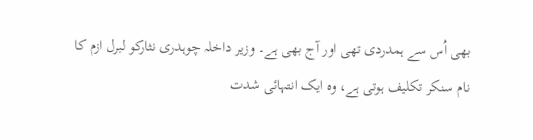بھی اُس سے ہمدردی تھی اور آج بھی ہے۔ وزیر داخلہ چوہدری نثارکو لبرل ازم کا نام سنکر تکلیف ہوتی ہے، وہ ایک انتہائی شدت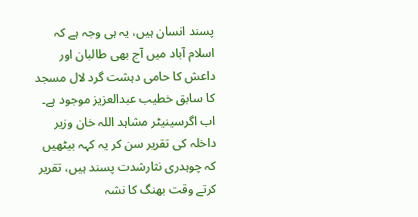پسند انسان ہیں، یہ ہی وجہ ہے کہ اسلام آباد میں آج بھی طالبان اور داعش کا حامی دہشت گرد لال مسجد کا سابق خطیب عبدالعزیز موجود ہے۔ اب اگرسینیٹر مشاہد اللہ خان وزیر داخلہ کی تقریر سن کر یہ کہہ بیٹھیں کہ چوہدری نثارشدت پسند ہیں، تقریر کرتے وقت بھنگ کا نشہ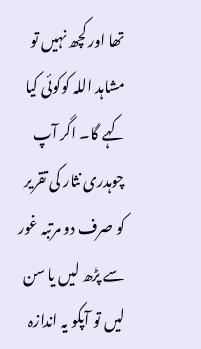تھا اور کچھ نہیں تو مشاہد اللہ کوکوئی کیا کہے گا۔ اگر آپ چوہدری نثار کی تقریر کو صرف دو مرتبہ غور سے پڑھ لیں یا سن لیں تو آپکو یہ اندازہ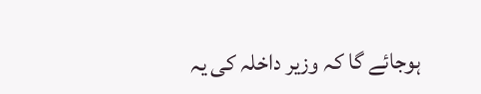ہوجائے گا کہ وزیر داخلہ کی یہ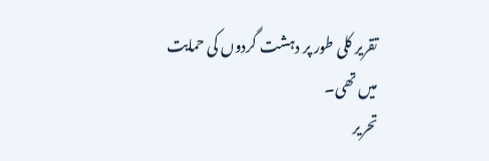تقریر کلی طور پر دہشت گردوں کی حمایت میں تھی۔
تحریر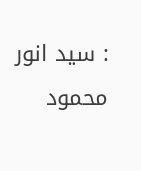: سید انور محمود